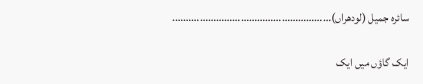سائرہ جمیل (لودھراں)………………………………………………….

ایک گاؤں میں ایک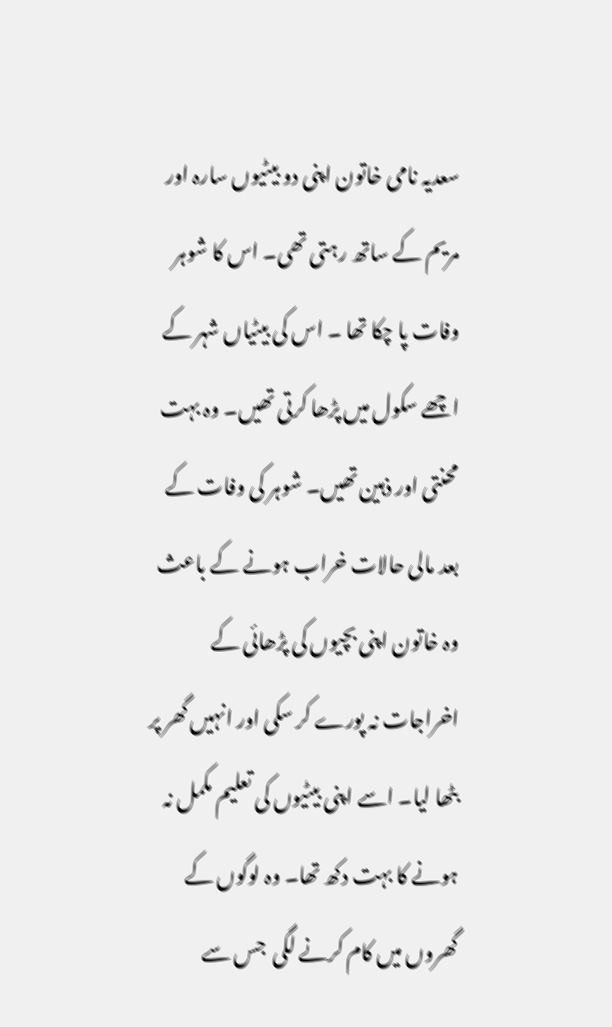سعدیہ نامی خاتون اپنی دو بیٹیوں سارہ اور مریم کے ساتھ رہتی تھی۔ اس کا شوہر وفات پا چکا تھا ۔ اس کی بیٹیاں شہر کے اچھے سکول میں پڑھا کرتی تھیں۔ وہ بہت محنتی اور ذہین تھیں۔ شوہر کی وفات کے بعد مالی حالات خراب ہونے کے باعث وہ خاتون اپنی بچیوں کی پڑھائی کے اخراجات نہ پورے کر سکی اور انہیں گھر پر بٹھا لیا۔ اسے اپنی بیٹیوں کی تعلیم مکمل نہ ہونے کا بہت دکھ تھا۔ وہ لوگوں کے گھروں میں کام کرنے لگی  جس سے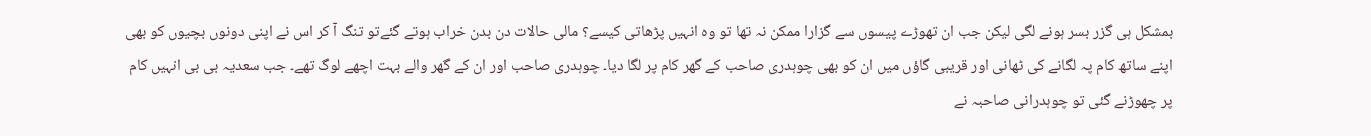بمشکل ہی گزر بسر ہونے لگی لیکن جب ان تھوڑے پیسوں سے گزارا ممکن نہ تھا تو وہ انہیں پڑھاتی کیسے؟ مالی حالات دن بدن خراب ہوتے گئےتو تنگ آ کر اس نے اپنی دونوں بچیوں کو بھی اپنے ساتھ کام پہ لگانے کی ٹھانی اور قریبی گاؤں میں ان کو بھی چوہدری صاحب کے گھر کام پر لگا دیا۔ چوہدری صاحب اور ان کے گھر والے بہت اچھے لوگ تھے۔ جب سعدیہ بی بی انہیں کام پر چھوڑنے گئی تو چوہدرانی صاحبہ نے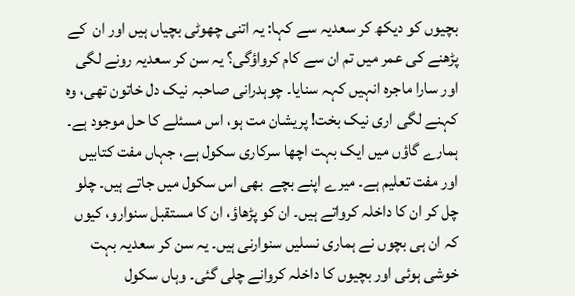بچیوں کو دیکھ کر سعدیہ سے کہا: یہ اتنی چھوٹی بچیاں ہیں اور ان  کے پڑھنے کی عمر میں تم ان سے کام کرواؤگی؟ یہ سن کر سعدیہ رونے لگی اور سارا ماجره انہیں کہہ سنایا۔ چوہدرانی صاحبہ نیک دل خاتون تھی، وہ کہنے لگی اری نیک بخت! پریشان مت ہو، اس مسئلے کا حل موجود ہے۔ ہمارے گاؤں میں ایک بہت اچھا سرکاری سکول ہے، جہاں مفت کتابیں اور مفت تعلیم ہے۔ میرے اپنے بچے  بھی اس سکول میں جاتے ہیں۔ چلو چل کر ان کا داخلہ کرواتے ہیں۔ ان کو پڑھاؤ، ان کا مستقبل سنوارو، کیوں کہ ان ہی بچوں نے ہماری نسلیں سنوارنی ہیں۔ یہ سن کر سعدیہ بہت خوشی ہوئی اور بچیوں کا داخلہ کروانے چلی گئی۔ وہاں سکول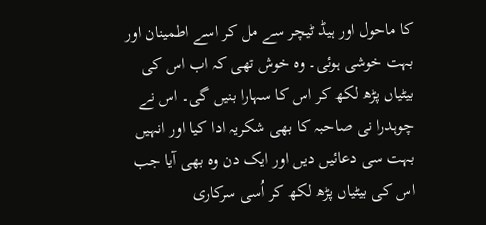کا ماحول اور ہیڈ ٹیچر سے مل کر اسے اطمینان اور بہت خوشی ہوئی۔ وہ خوش تھی کہ اب اس کی بیٹیاں پڑھ لکھ کر اس کا سہارا بنیں گی۔ اس نے چوہدرا نی صاحبہ کا بھی شکریہ ادا کیا اور انہیں بہت سی دعائیں دیں اور ایک دن وہ بھی آیا جب اس کی بیٹیاں پڑھ لکھ کر اُسی سرکاری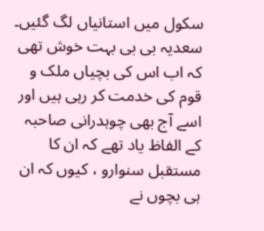سکول میں استانیاں لگ گئیں۔ سعدیہ بی بی بہت خوش تھی کہ اب اس کی بچیاں ملک و قوم کی خدمت کر رہی ہیں اور اسے آج بھی چوہدرانی صاحبہ کے الفاظ یاد تھے کہ ان کا مستقبل سنوارو ، کیوں کہ ان ہی بچوں نے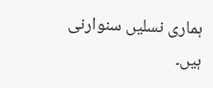ہماری نسلیں سنوارنی ہیں۔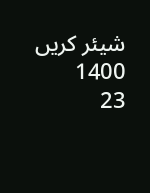شیئر کریں
1400
23